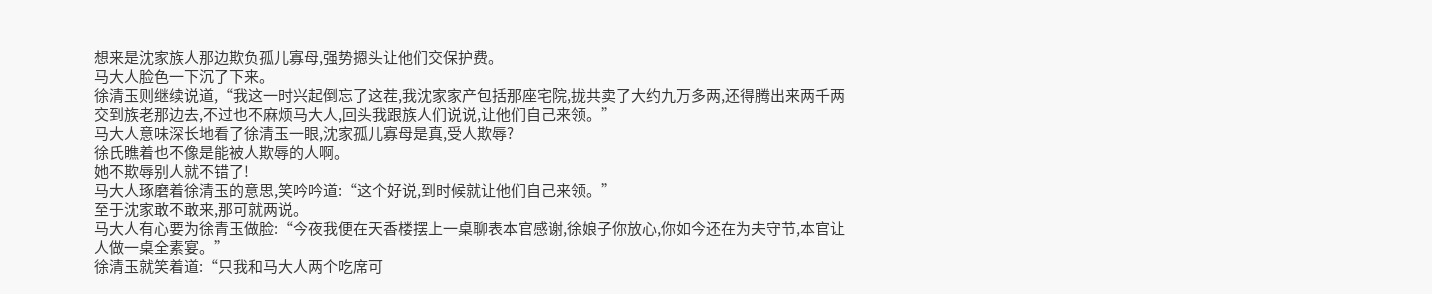想来是沈家族人那边欺负孤儿寡母,强势摁头让他们交保护费。
马大人脸色一下沉了下来。
徐清玉则继续说道,“我这一时兴起倒忘了这茬,我沈家家产包括那座宅院,拢共卖了大约九万多两,还得腾出来两千两交到族老那边去,不过也不麻烦马大人,回头我跟族人们说说,让他们自己来领。”
马大人意味深长地看了徐清玉一眼,沈家孤儿寡母是真,受人欺辱?
徐氏瞧着也不像是能被人欺辱的人啊。
她不欺辱别人就不错了!
马大人琢磨着徐清玉的意思,笑吟吟道:“这个好说,到时候就让他们自己来领。”
至于沈家敢不敢来,那可就两说。
马大人有心要为徐青玉做脸:“今夜我便在天香楼摆上一桌聊表本官感谢,徐娘子你放心,你如今还在为夫守节,本官让人做一桌全素宴。”
徐清玉就笑着道:“只我和马大人两个吃席可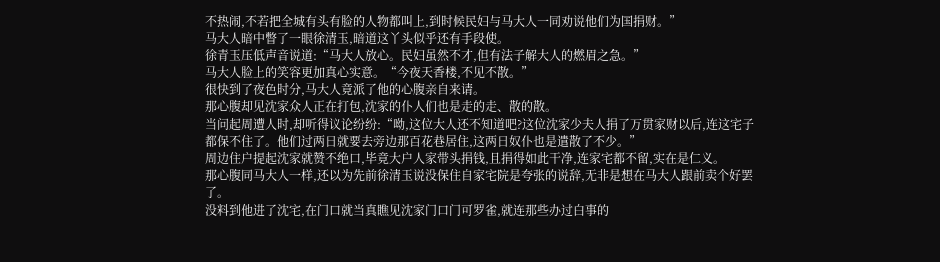不热闹,不若把全城有头有脸的人物都叫上,到时候民妇与马大人一同劝说他们为国捐财。”
马大人暗中瞥了一眼徐清玉,暗道这丫头似乎还有手段使。
徐青玉压低声音说道:“马大人放心。民妇虽然不才,但有法子解大人的燃眉之急。”
马大人脸上的笑容更加真心实意。“今夜天香楼,不见不散。”
很快到了夜色时分,马大人竟派了他的心腹亲自来请。
那心腹却见沈家众人正在打包,沈家的仆人们也是走的走、散的散。
当问起周遭人时,却听得议论纷纷:“呦,这位大人还不知道吧?这位沈家少夫人捐了万贯家财以后,连这宅子都保不住了。他们过两日就要去旁边那百花巷居住,这两日奴仆也是遣散了不少。”
周边住户提起沈家就赞不绝口,毕竟大户人家带头捐钱,且捐得如此干净,连家宅都不留,实在是仁义。
那心腹同马大人一样,还以为先前徐清玉说没保住自家宅院是夸张的说辞,无非是想在马大人跟前卖个好罢了。
没料到他进了沈宅,在门口就当真瞧见沈家门口门可罗雀,就连那些办过白事的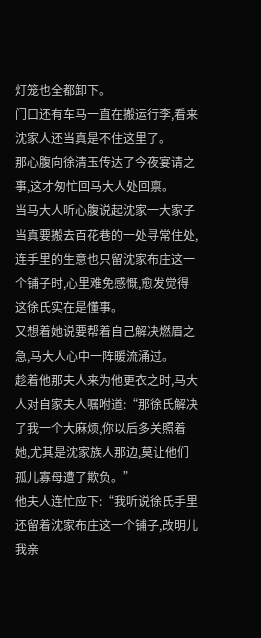灯笼也全都卸下。
门口还有车马一直在搬运行李,看来沈家人还当真是不住这里了。
那心腹向徐清玉传达了今夜宴请之事,这才匆忙回马大人处回禀。
当马大人听心腹说起沈家一大家子当真要搬去百花巷的一处寻常住处,连手里的生意也只留沈家布庄这一个铺子时,心里难免感慨,愈发觉得这徐氏实在是懂事。
又想着她说要帮着自己解决燃眉之急,马大人心中一阵暖流涌过。
趁着他那夫人来为他更衣之时,马大人对自家夫人嘱咐道:“那徐氏解决了我一个大麻烦,你以后多关照着她,尤其是沈家族人那边,莫让他们孤儿寡母遭了欺负。”
他夫人连忙应下:“我听说徐氏手里还留着沈家布庄这一个铺子,改明儿我亲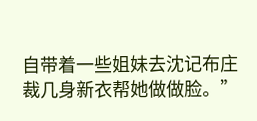自带着一些姐妹去沈记布庄裁几身新衣帮她做做脸。”